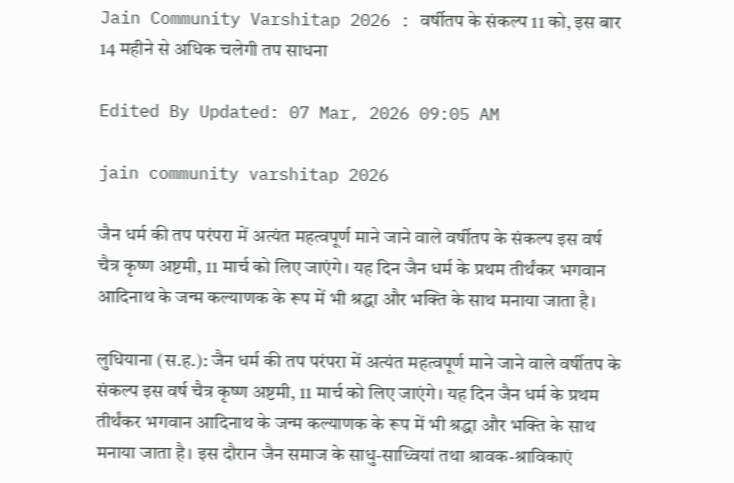Jain Community Varshitap 2026 : वर्षीतप के संकल्प 11 को, इस बार 14 महीने से अधिक चलेगी तप साधना

Edited By Updated: 07 Mar, 2026 09:05 AM

jain community varshitap 2026

जैन धर्म की तप परंपरा में अत्यंत महत्वपूर्ण माने जाने वाले वर्षीतप के संकल्प इस वर्ष चैत्र कृष्ण अष्टमी, 11 मार्च को लिए जाएंगे। यह दिन जैन धर्म के प्रथम तीर्थंकर भगवान आदिनाथ के जन्म कल्याणक के रूप में भी श्रद्धा और भक्ति के साथ मनाया जाता है।

लुधियाना (स.ह.): जैन धर्म की तप परंपरा में अत्यंत महत्वपूर्ण माने जाने वाले वर्षीतप के संकल्प इस वर्ष चैत्र कृष्ण अष्टमी, 11 मार्च को लिए जाएंगे। यह दिन जैन धर्म के प्रथम तीर्थंकर भगवान आदिनाथ के जन्म कल्याणक के रूप में भी श्रद्धा और भक्ति के साथ मनाया जाता है। इस दौरान जैन समाज के साधु-साध्वियां तथा श्रावक-श्राविकाएं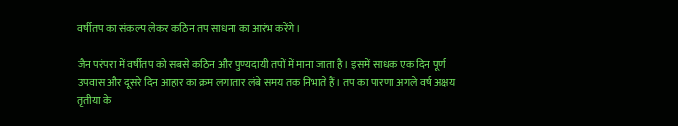वर्षीतप का संकल्प लेकर कठिन तप साधना का आरंभ करेंगे।

जैन परंपरा में वर्षीतप को सबसे कठिन और पुण्यदायी तपों में माना जाता है। इसमें साधक एक दिन पूर्ण उपवास और दूसरे दिन आहार का क्रम लगातार लंबे समय तक निभाते हैं। तप का पारणा अगले वर्ष अक्षय तृतीया के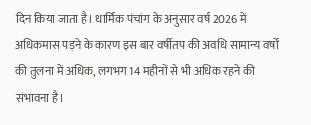दिन किया जाता है। धार्मिक पंचांग के अनुसार वर्ष 2026 में अधिकमास पड़ने के कारण इस बार वर्षीतप की अवधि सामान्य वर्षों की तुलना में अधिक, लगभग 14 महीनों से भी अधिक रहने की संभावना है।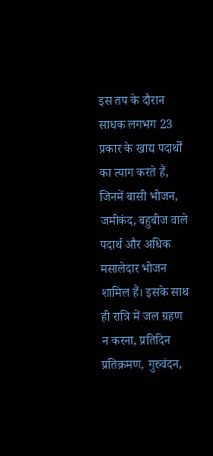इस तप के दौरान साधक लगभग 23 प्रकार के खाद्य पदार्थों का त्याग करते हैं, जिनमें बासी भोजन, जमीकंद, बहुबीज वाले पदार्थ और अधिक मसालेदार भोजन शामिल हैं। इसके साथ ही रात्रि में जल ग्रहण न करना, प्रतिदिन प्रतिक्रमण, गुरुवंदन,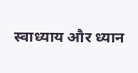स्वाध्याय और ध्यान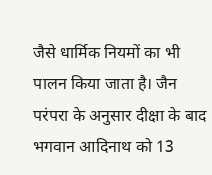जैसे धार्मिक नियमों का भी पालन किया जाता है। जैन परंपरा के अनुसार दीक्षा के बाद भगवान आदिनाथ को 13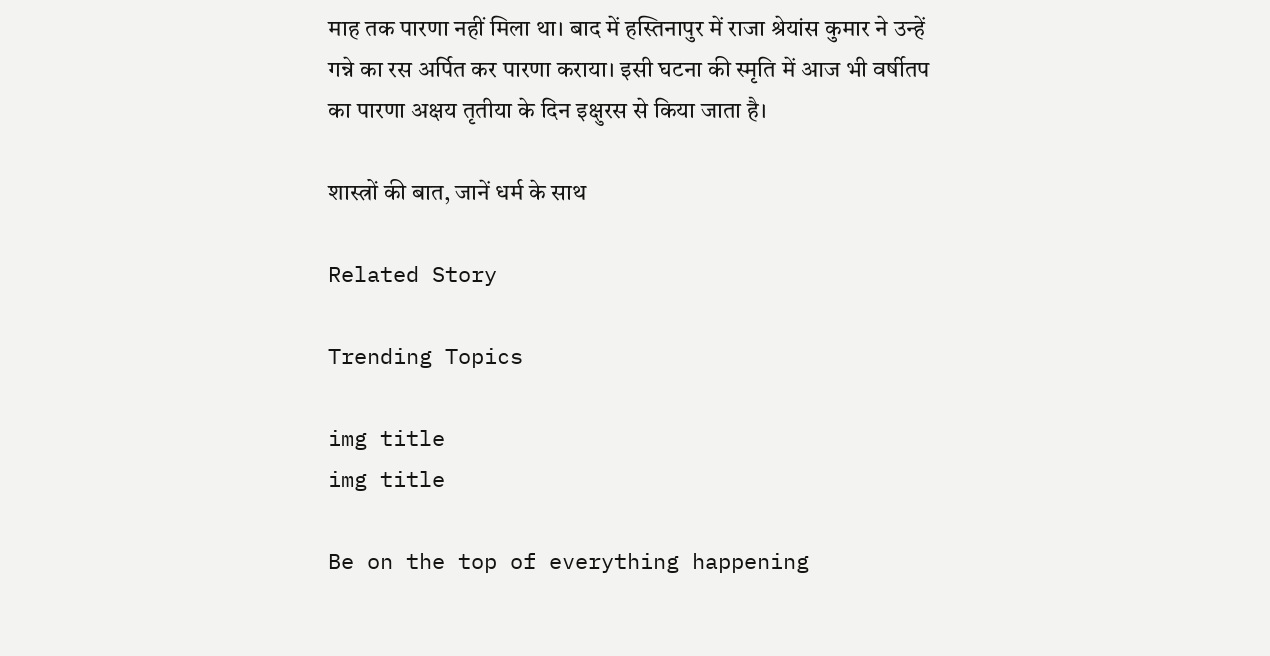माह तक पारणा नहीं मिला था। बाद में हस्तिनापुर में राजा श्रेयांस कुमार ने उन्हें गन्ने का रस अर्पित कर पारणा कराया। इसी घटना की स्मृति में आज भी वर्षीतप का पारणा अक्षय तृतीया के दिन इक्षुरस से किया जाता है।

शास्त्रों की बात, जानें धर्म के साथ

Related Story

Trending Topics

img title
img title

Be on the top of everything happening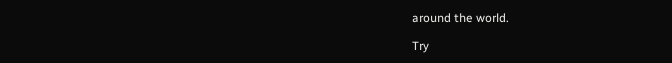around the world.

Try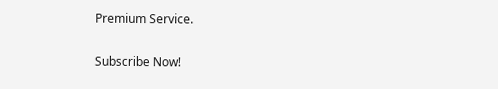Premium Service.

Subscribe Now!